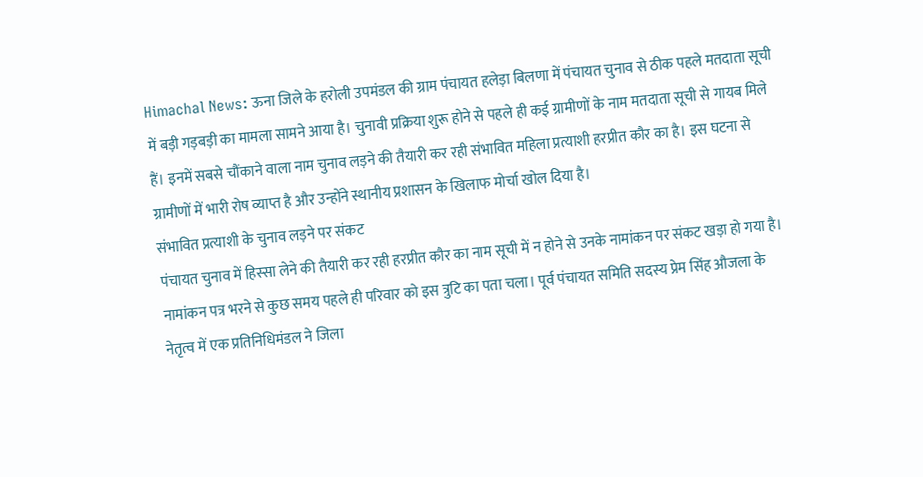Himachal News: ऊना जिले के हरोली उपमंडल की ग्राम पंचायत हलेड़ा बिलणा में पंचायत चुनाव से ठीक पहले मतदाता सूची में बड़ी गड़बड़ी का मामला सामने आया है। चुनावी प्रक्रिया शुरू होने से पहले ही कई ग्रामीणों के नाम मतदाता सूची से गायब मिले हैं। इनमें सबसे चौंकाने वाला नाम चुनाव लड़ने की तैयारी कर रही संभावित महिला प्रत्याशी हरप्रीत कौर का है। इस घटना से ग्रामीणों में भारी रोष व्याप्त है और उन्होंने स्थानीय प्रशासन के खिलाफ मोर्चा खोल दिया है।
संभावित प्रत्याशी के चुनाव लड़ने पर संकट
पंचायत चुनाव में हिस्सा लेने की तैयारी कर रही हरप्रीत कौर का नाम सूची में न होने से उनके नामांकन पर संकट खड़ा हो गया है। नामांकन पत्र भरने से कुछ समय पहले ही परिवार को इस त्रुटि का पता चला। पूर्व पंचायत समिति सदस्य प्रेम सिंह औजला के नेतृत्व में एक प्रतिनिधिमंडल ने जिला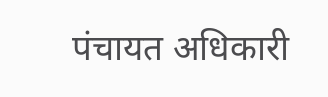पंचायत अधिकारी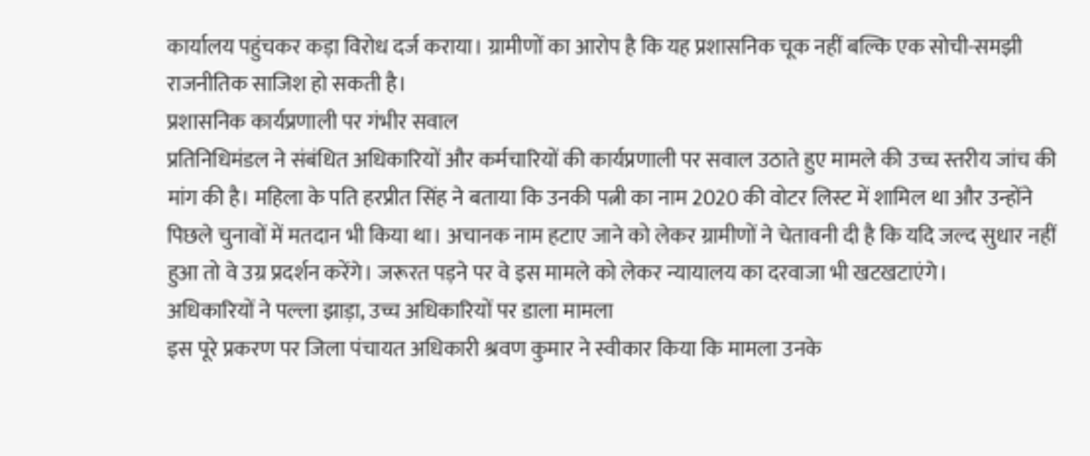कार्यालय पहुंचकर कड़ा विरोध दर्ज कराया। ग्रामीणों का आरोप है कि यह प्रशासनिक चूक नहीं बल्कि एक सोची-समझी राजनीतिक साजिश हो सकती है।
प्रशासनिक कार्यप्रणाली पर गंभीर सवाल
प्रतिनिधिमंडल ने संबंधित अधिकारियों और कर्मचारियों की कार्यप्रणाली पर सवाल उठाते हुए मामले की उच्च स्तरीय जांच की मांग की है। महिला के पति हरप्रीत सिंह ने बताया कि उनकी पत्नी का नाम 2020 की वोटर लिस्ट में शामिल था और उन्होंने पिछले चुनावों में मतदान भी किया था। अचानक नाम हटाए जाने को लेकर ग्रामीणों ने चेतावनी दी है कि यदि जल्द सुधार नहीं हुआ तो वे उग्र प्रदर्शन करेंगे। जरूरत पड़ने पर वे इस मामले को लेकर न्यायालय का दरवाजा भी खटखटाएंगे।
अधिकारियों ने पल्ला झाड़ा, उच्च अधिकारियों पर डाला मामला
इस पूरे प्रकरण पर जिला पंचायत अधिकारी श्रवण कुमार ने स्वीकार किया कि मामला उनके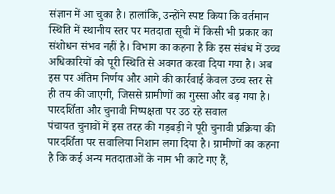संज्ञान में आ चुका है। हालांकि, उन्होंने स्पष्ट किया कि वर्तमान स्थिति में स्थानीय स्तर पर मतदाता सूची में किसी भी प्रकार का संशोधन संभव नहीं है। विभाग का कहना है कि इस संबंध में उच्च अधिकारियों को पूरी स्थिति से अवगत करवा दिया गया है। अब इस पर अंतिम निर्णय और आगे की कार्रवाई केवल उच्च स्तर से ही तय की जाएगी, जिससे ग्रामीणों का गुस्सा और बढ़ गया है।
पारदर्शिता और चुनावी निष्पक्षता पर उठ रहे सवाल
पंचायत चुनावों में इस तरह की गड़बड़ी ने पूरी चुनावी प्रक्रिया की पारदर्शिता पर सवालिया निशान लगा दिया है। ग्रामीणों का कहना है कि कई अन्य मतदाताओं के नाम भी काटे गए हैं,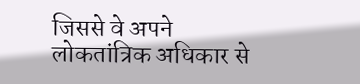जिससे वे अपने लोकतांत्रिक अधिकार से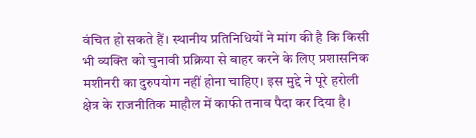वंचित हो सकते हैं। स्थानीय प्रतिनिधियों ने मांग की है कि किसी भी व्यक्ति को चुनावी प्रक्रिया से बाहर करने के लिए प्रशासनिक मशीनरी का दुरुपयोग नहीं होना चाहिए। इस मुद्दे ने पूरे हरोली क्षेत्र के राजनीतिक माहौल में काफी तनाव पैदा कर दिया है।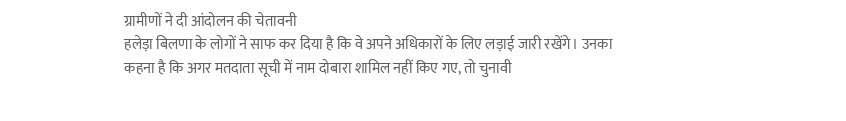ग्रामीणों ने दी आंदोलन की चेतावनी
हलेड़ा बिलणा के लोगों ने साफ कर दिया है कि वे अपने अधिकारों के लिए लड़ाई जारी रखेंगे। उनका कहना है कि अगर मतदाता सूची में नाम दोबारा शामिल नहीं किए गए, तो चुनावी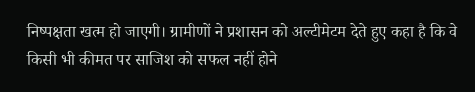निष्पक्षता खत्म हो जाएगी। ग्रामीणों ने प्रशासन को अल्टीमेटम देते हुए कहा है कि वे किसी भी कीमत पर साजिश को सफल नहीं होने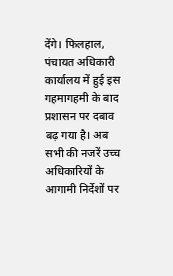देंगे। फिलहाल, पंचायत अधिकारी कार्यालय में हुई इस गहमागहमी के बाद प्रशासन पर दबाव बढ़ गया है। अब सभी की नजरें उच्च अधिकारियों के आगामी निर्देशों पर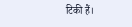टिकी हैं।